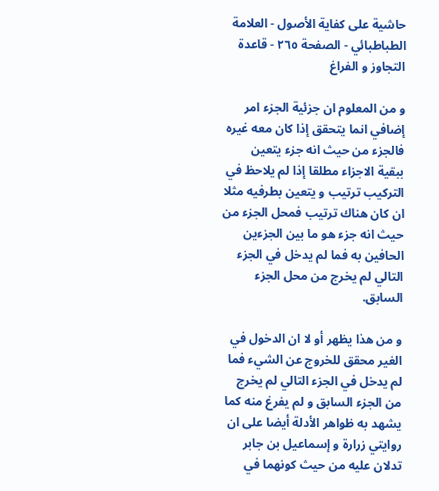حاشية على كفاية الأصول - العلامة الطباطبائي - الصفحة ٢٦٥ - قاعدة التجاوز و الفراغ

و من المعلوم ان جزئية الجزء امر إضافي انما يتحقق إذا كان معه غيره فالجزء من حيث انه جزء يتعين ببقية الاجزاء مطلقا إذا لم يلاحظ في التركيب ترتيب و يتعين بطرفيه مثلا ان كان هناك ترتيب فمحل الجزء من حيث انه جزء هو ما بين الجزءين الحافين به فما لم يدخل في الجزء التالي لم يخرج من محل الجزء السابق.

و من هذا يظهر أو لا ان الدخول في الغير محقق للخروج عن الشي‌ء فما لم يدخل في الجزء التالي لم يخرج من الجزء السابق و لم يفرغ منه كما يشهد به ظواهر الأدلة أيضا على ان روايتي زرارة و إسماعيل بن جابر تدلان عليه من حيث كونهما في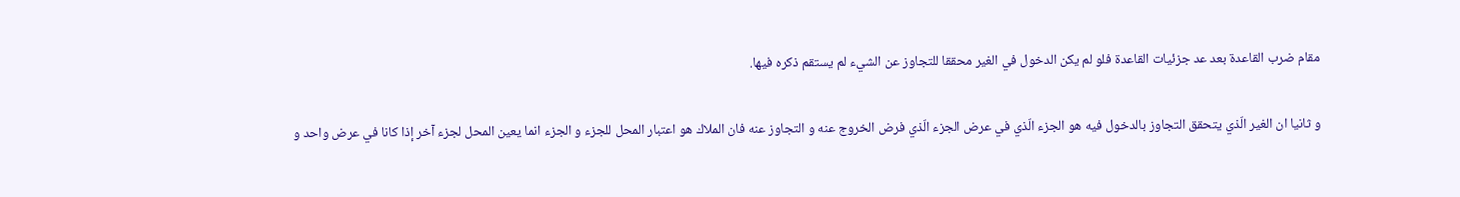مقام ضرب القاعدة بعد عد جزئيات القاعدة فلو لم يكن الدخول في الغير محققا للتجاوز عن الشي‌ء لم يستقم ذكره فيها.

و ثانيا ان الغير الّذي يتحقق التجاوز بالدخول فيه هو الجزء الّذي في عرض الجزء الّذي فرض الخروج عنه و التجاوز عنه فان الملاك هو اعتبار المحل للجزء و الجزء انما يعين المحل لجزء آخر إذا كانا في عرض واحد و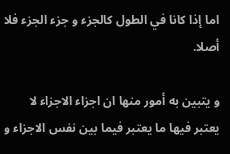اما إذا كانا في الطول كالجزء و جزء الجزء فلا أصلا.

و يتبين به أمور منها ان اجزاء الاجزاء لا يعتبر فيها ما يعتبر فيما بين نفس الاجزاء و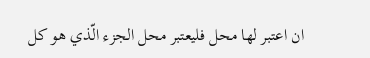ان اعتبر لها محل فليعتبر محل الجزء الّذي هو كل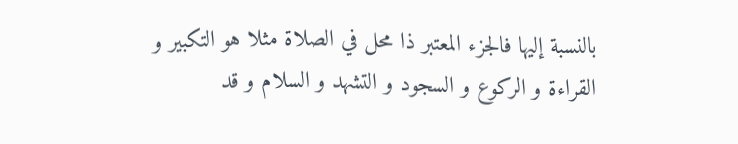بالنسبة إليها فالجزء المعتبر ذا محل في الصلاة مثلا هو التكبير و القراءة و الركوع و السجود و التشهد و السلام و قد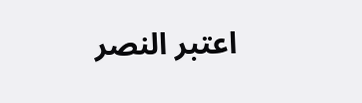اعتبر النصر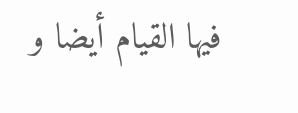فيها القيام أيضا و